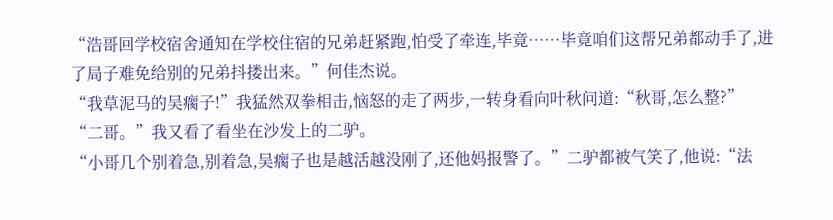“浩哥回学校宿舍通知在学校住宿的兄弟赶紧跑,怕受了牵连,毕竟……毕竟咱们这帮兄弟都动手了,进了局子难免给别的兄弟抖搂出来。”何佳杰说。
“我草泥马的吴瘸子!”我猛然双拳相击,恼怒的走了两步,一转身看向叶秋问道:“秋哥,怎么整?”
“二哥。”我又看了看坐在沙发上的二驴。
“小哥几个别着急,别着急,吴瘸子也是越活越没刚了,还他妈报警了。”二驴都被气笑了,他说:“法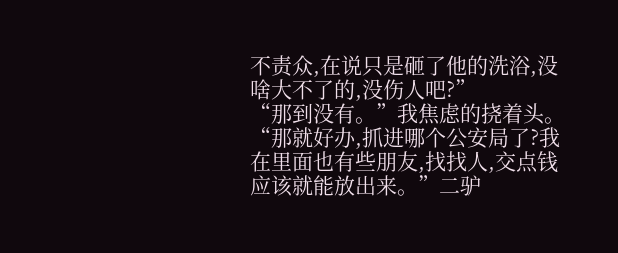不责众,在说只是砸了他的洗浴,没啥大不了的,没伤人吧?”
“那到没有。”我焦虑的挠着头。
“那就好办,抓进哪个公安局了?我在里面也有些朋友,找找人,交点钱应该就能放出来。”二驴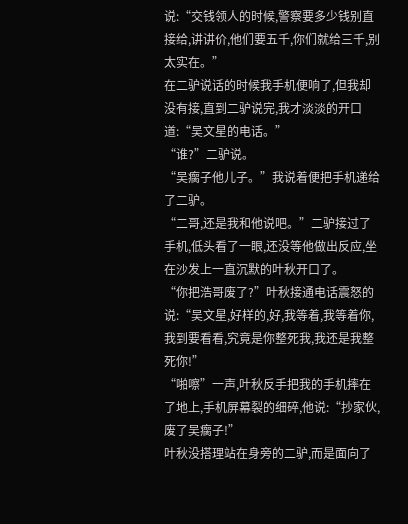说:“交钱领人的时候,警察要多少钱别直接给,讲讲价,他们要五千,你们就给三千,别太实在。”
在二驴说话的时候我手机便响了,但我却没有接,直到二驴说完,我才淡淡的开口道:“吴文星的电话。”
“谁?”二驴说。
“吴瘸子他儿子。”我说着便把手机递给了二驴。
“二哥,还是我和他说吧。”二驴接过了手机,低头看了一眼,还没等他做出反应,坐在沙发上一直沉默的叶秋开口了。
“你把浩哥废了?”叶秋接通电话震怒的说:“吴文星,好样的,好,我等着,我等着你,我到要看看,究竟是你整死我,我还是我整死你!”
“啪嚓”一声,叶秋反手把我的手机摔在了地上,手机屏幕裂的细碎,他说:“抄家伙,废了吴瘸子!”
叶秋没搭理站在身旁的二驴,而是面向了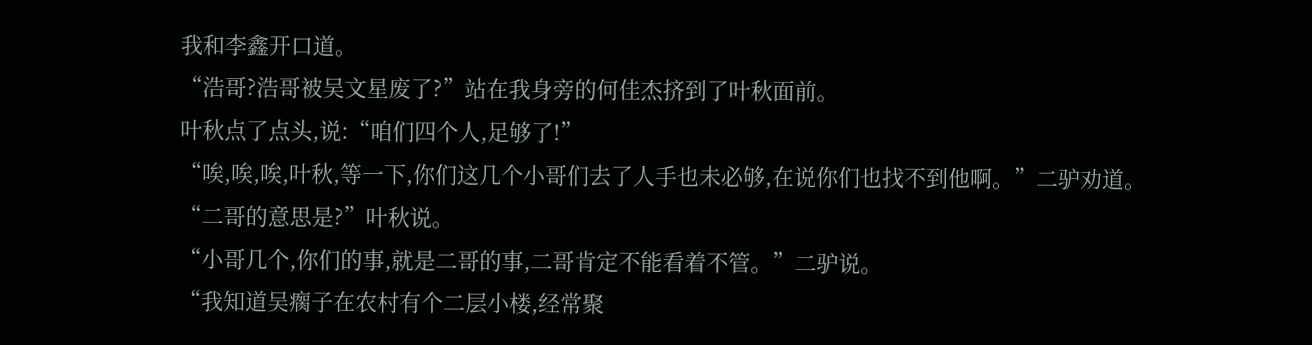我和李鑫开口道。
“浩哥?浩哥被吴文星废了?”站在我身旁的何佳杰挤到了叶秋面前。
叶秋点了点头,说:“咱们四个人,足够了!”
“唉,唉,唉,叶秋,等一下,你们这几个小哥们去了人手也未必够,在说你们也找不到他啊。”二驴劝道。
“二哥的意思是?”叶秋说。
“小哥几个,你们的事,就是二哥的事,二哥肯定不能看着不管。”二驴说。
“我知道吴瘸子在农村有个二层小楼,经常聚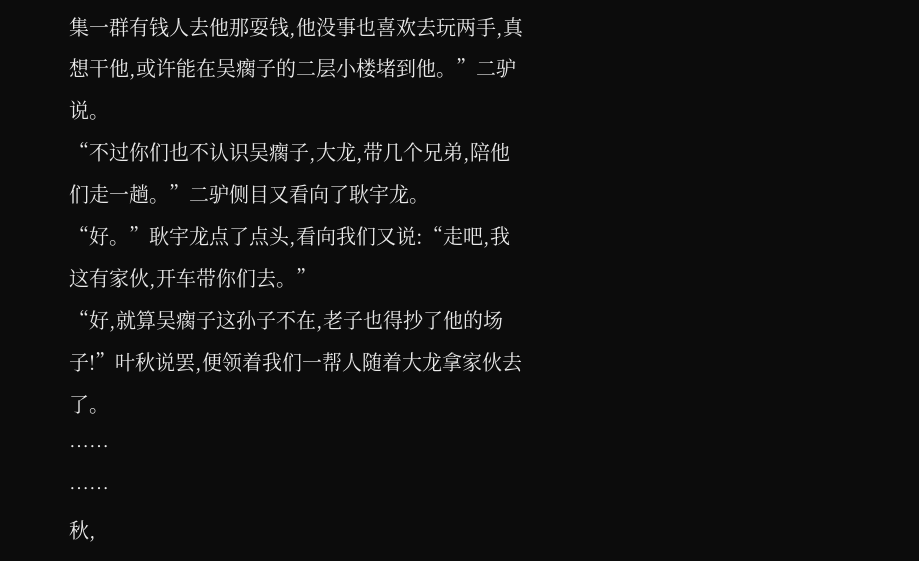集一群有钱人去他那耍钱,他没事也喜欢去玩两手,真想干他,或许能在吴瘸子的二层小楼堵到他。”二驴说。
“不过你们也不认识吴瘸子,大龙,带几个兄弟,陪他们走一趟。”二驴侧目又看向了耿宇龙。
“好。”耿宇龙点了点头,看向我们又说:“走吧,我这有家伙,开车带你们去。”
“好,就算吴瘸子这孙子不在,老子也得抄了他的场子!”叶秋说罢,便领着我们一帮人随着大龙拿家伙去了。
……
……
秋,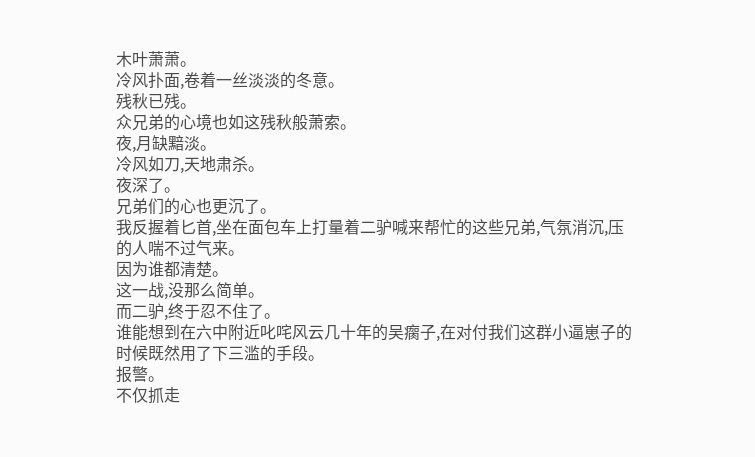木叶萧萧。
冷风扑面,卷着一丝淡淡的冬意。
残秋已残。
众兄弟的心境也如这残秋般萧索。
夜,月缺黯淡。
冷风如刀,天地肃杀。
夜深了。
兄弟们的心也更沉了。
我反握着匕首,坐在面包车上打量着二驴喊来帮忙的这些兄弟,气氛消沉,压的人喘不过气来。
因为谁都清楚。
这一战,没那么简单。
而二驴,终于忍不住了。
谁能想到在六中附近叱咤风云几十年的吴瘸子,在对付我们这群小逼崽子的时候既然用了下三滥的手段。
报警。
不仅抓走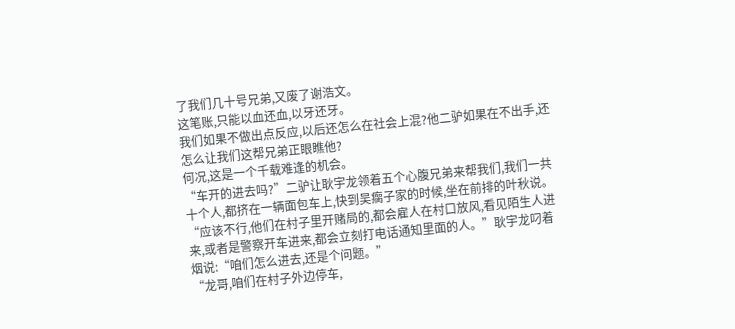了我们几十号兄弟,又废了谢浩文。
这笔账,只能以血还血,以牙还牙。
我们如果不做出点反应,以后还怎么在社会上混?他二驴如果在不出手,还怎么让我们这帮兄弟正眼瞧他?
何况,这是一个千载难逢的机会。
“车开的进去吗?”二驴让耿宇龙领着五个心腹兄弟来帮我们,我们一共十个人,都挤在一辆面包车上,快到吴瘸子家的时候,坐在前排的叶秋说。
“应该不行,他们在村子里开赌局的,都会雇人在村口放风,看见陌生人进来,或者是警察开车进来,都会立刻打电话通知里面的人。”耿宇龙叼着烟说:“咱们怎么进去,还是个问题。”
“龙哥,咱们在村子外边停车,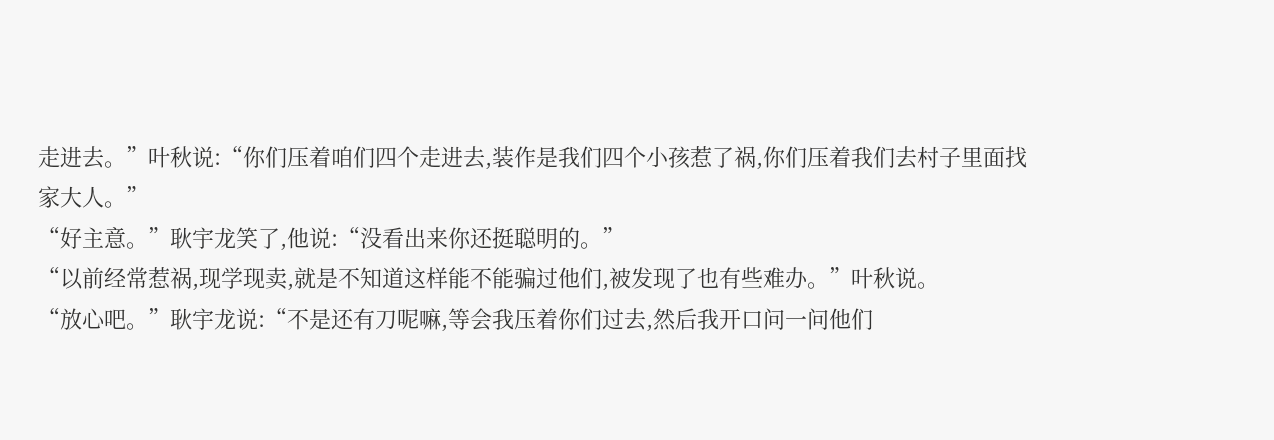走进去。”叶秋说:“你们压着咱们四个走进去,装作是我们四个小孩惹了祸,你们压着我们去村子里面找家大人。”
“好主意。”耿宇龙笑了,他说:“没看出来你还挺聪明的。”
“以前经常惹祸,现学现卖,就是不知道这样能不能骗过他们,被发现了也有些难办。”叶秋说。
“放心吧。”耿宇龙说:“不是还有刀呢嘛,等会我压着你们过去,然后我开口问一问他们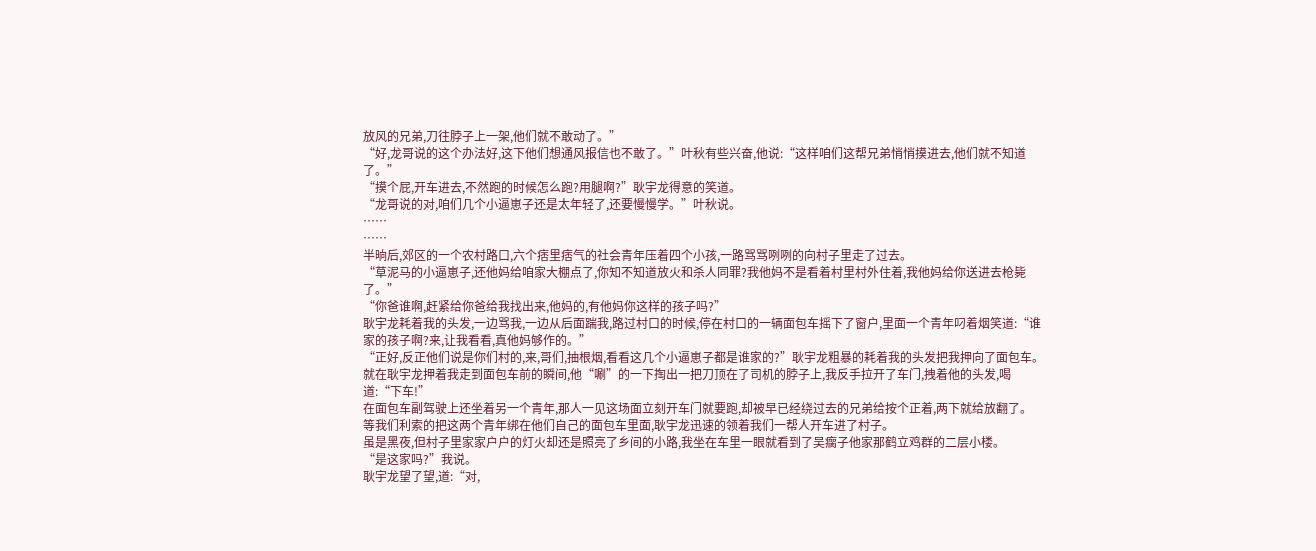放风的兄弟,刀往脖子上一架,他们就不敢动了。”
“好,龙哥说的这个办法好,这下他们想通风报信也不敢了。”叶秋有些兴奋,他说:“这样咱们这帮兄弟悄悄摸进去,他们就不知道了。”
“摸个屁,开车进去,不然跑的时候怎么跑?用腿啊?”耿宇龙得意的笑道。
“龙哥说的对,咱们几个小逼崽子还是太年轻了,还要慢慢学。”叶秋说。
……
……
半晌后,郊区的一个农村路口,六个痞里痞气的社会青年压着四个小孩,一路骂骂咧咧的向村子里走了过去。
“草泥马的小逼崽子,还他妈给咱家大棚点了,你知不知道放火和杀人同罪?我他妈不是看着村里村外住着,我他妈给你送进去枪毙了。”
“你爸谁啊,赶紧给你爸给我找出来,他妈的,有他妈你这样的孩子吗?”
耿宇龙耗着我的头发,一边骂我,一边从后面踹我,路过村口的时候,停在村口的一辆面包车摇下了窗户,里面一个青年叼着烟笑道:“谁家的孩子啊?来,让我看看,真他妈够作的。”
“正好,反正他们说是你们村的,来,哥们,抽根烟,看看这几个小逼崽子都是谁家的?”耿宇龙粗暴的耗着我的头发把我押向了面包车。
就在耿宇龙押着我走到面包车前的瞬间,他“唰”的一下掏出一把刀顶在了司机的脖子上,我反手拉开了车门,拽着他的头发,喝道:“下车!”
在面包车副驾驶上还坐着另一个青年,那人一见这场面立刻开车门就要跑,却被早已经绕过去的兄弟给按个正着,两下就给放翻了。
等我们利索的把这两个青年绑在他们自己的面包车里面,耿宇龙迅速的领着我们一帮人开车进了村子。
虽是黑夜,但村子里家家户户的灯火却还是照亮了乡间的小路,我坐在车里一眼就看到了吴瘸子他家那鹤立鸡群的二层小楼。
“是这家吗?”我说。
耿宇龙望了望,道:“对,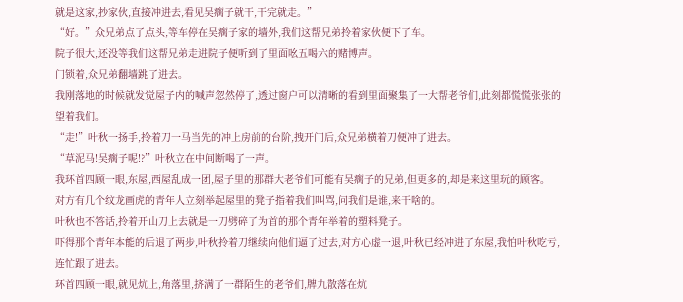就是这家,抄家伙,直接冲进去,看见吴瘸子就干,干完就走。”
“好。”众兄弟点了点头,等车停在吴瘸子家的墙外,我们这帮兄弟拎着家伙便下了车。
院子很大,还没等我们这帮兄弟走进院子便听到了里面吆五喝六的赌博声。
门锁着,众兄弟翻墙跳了进去。
我刚落地的时候就发觉屋子内的喊声忽然停了,透过窗户可以清晰的看到里面聚集了一大帮老爷们,此刻都慌慌张张的望着我们。
“走!”叶秋一扬手,拎着刀一马当先的冲上房前的台阶,拽开门后,众兄弟横着刀便冲了进去。
“草泥马!吴瘸子呢!?”叶秋立在中间断喝了一声。
我环首四顾一眼,东屋,西屋乱成一团,屋子里的那群大老爷们可能有吴瘸子的兄弟,但更多的,却是来这里玩的顾客。
对方有几个纹龙画虎的青年人立刻举起屋里的凳子指着我们叫骂,问我们是谁,来干啥的。
叶秋也不答话,拎着开山刀上去就是一刀劈碎了为首的那个青年举着的塑料凳子。
吓得那个青年本能的后退了两步,叶秋拎着刀继续向他们逼了过去,对方心虚一退,叶秋已经冲进了东屋,我怕叶秋吃亏,连忙跟了进去。
环首四顾一眼,就见炕上,角落里,挤满了一群陌生的老爷们,牌九散落在炕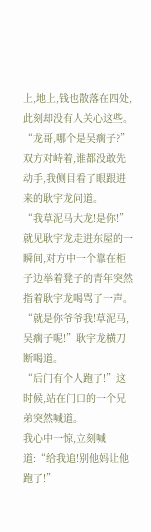上,地上,钱也散落在四处,此刻却没有人关心这些。
“龙哥,哪个是吴瘸子?”双方对峙着,谁都没敢先动手,我侧目看了眼跟进来的耿宇龙问道。
“我草泥马大龙!是你!”就见耿宇龙走进东屋的一瞬间,对方中一个靠在柜子边举着凳子的青年突然指着耿宇龙喝骂了一声。
“就是你爷爷我!草泥马,吴瘸子呢!”耿宇龙横刀断喝道。
“后门有个人跑了!”这时候,站在门口的一个兄弟突然喊道。
我心中一惊,立刻喊道:“给我追!别他妈让他跑了!”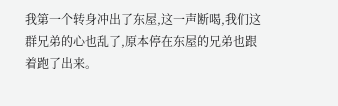我第一个转身冲出了东屋,这一声断喝,我们这群兄弟的心也乱了,原本停在东屋的兄弟也跟着跑了出来。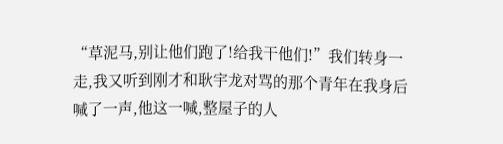“草泥马,别让他们跑了!给我干他们!”我们转身一走,我又听到刚才和耿宇龙对骂的那个青年在我身后喊了一声,他这一喊,整屋子的人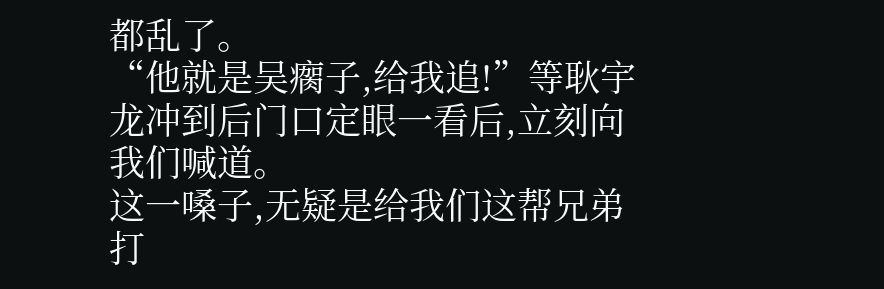都乱了。
“他就是吴瘸子,给我追!”等耿宇龙冲到后门口定眼一看后,立刻向我们喊道。
这一嗓子,无疑是给我们这帮兄弟打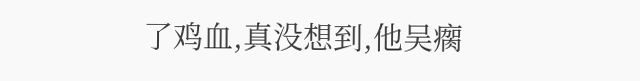了鸡血,真没想到,他吴瘸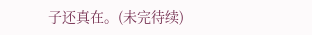子还真在。(未完待续)